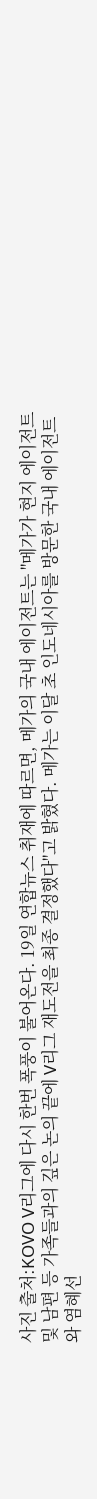사진 출처:KOVO V리그에 다시 한번 폭풍이 불어온다. 19일 연합뉴스 취재에 따르면, 메가의 국내 에이전트는 "메가가 현지 에이전트 및 남편 등 가족들과의 깊은 논의 끝에 V리그 재도전을 최종 결정했다"고 밝혔다. 메가는 이달 초 인도네시아를 방문한 국내 에이전트와 염혜선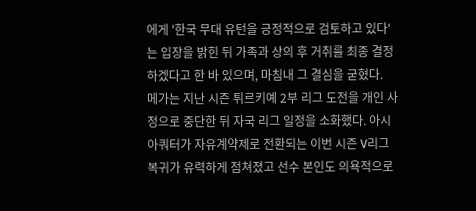에게 '한국 무대 유턴을 긍정적으로 검토하고 있다'는 입장을 밝힌 뒤 가족과 상의 후 거취를 최종 결정하겠다고 한 바 있으며, 마침내 그 결심을 굳혔다.
메가는 지난 시즌 튀르키예 2부 리그 도전을 개인 사정으로 중단한 뒤 자국 리그 일정을 소화했다. 아시아쿼터가 자유계약제로 전환되는 이번 시즌 V리그 복귀가 유력하게 점쳐졌고 선수 본인도 의욕적으로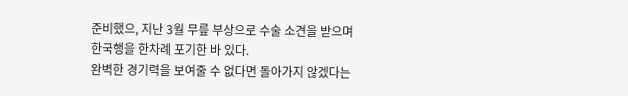준비했으, 지난 3월 무릎 부상으로 수술 소견을 받으며 한국행을 한차례 포기한 바 있다.
완벽한 경기력을 보여줄 수 없다면 돌아가지 않겠다는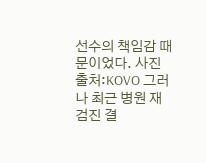선수의 책임감 때문이었다. 사진 출처:KOVO 그러나 최근 병원 재검진 결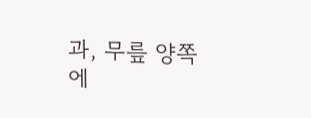과, 무릎 양쪽에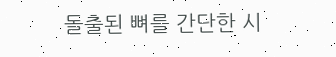돌출된 뼈를 간단한 시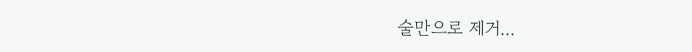술만으로 제거...